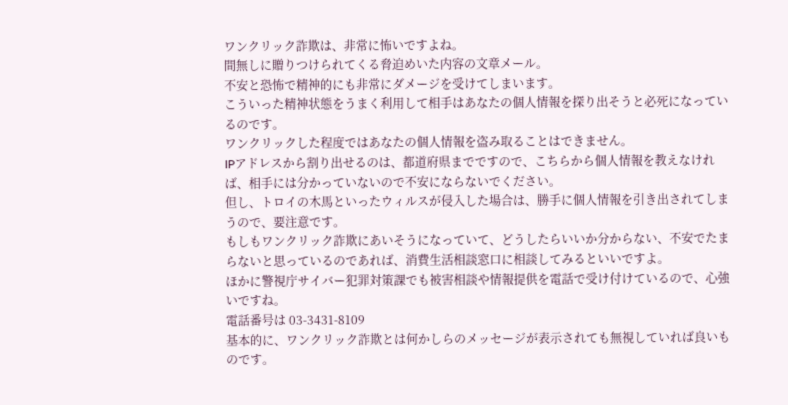ワンクリック詐欺は、非常に怖いですよね。
間無しに贈りつけられてくる脅迫めいた内容の文章メール。
不安と恐怖で精神的にも非常にダメージを受けてしまいます。
こういった精神状態をうまく利用して相手はあなたの個人情報を探り出そうと必死になっているのです。
ワンクリックした程度ではあなたの個人情報を盗み取ることはできません。
IPアドレスから割り出せるのは、都道府県までですので、こちらから個人情報を教えなければ、相手には分かっていないので不安にならないでください。
但し、トロイの木馬といったウィルスが侵入した場合は、勝手に個人情報を引き出されてしまうので、要注意です。
もしもワンクリック詐欺にあいそうになっていて、どうしたらいいか分からない、不安でたまらないと思っているのであれば、消費生活相談窓口に相談してみるといいですよ。
ほかに警視庁サイバー犯罪対策課でも被害相談や情報提供を電話で受け付けているので、心強いですね。
電話番号は 03-3431-8109
基本的に、ワンクリック詐欺とは何かしらのメッセージが表示されても無視していれば良いものです。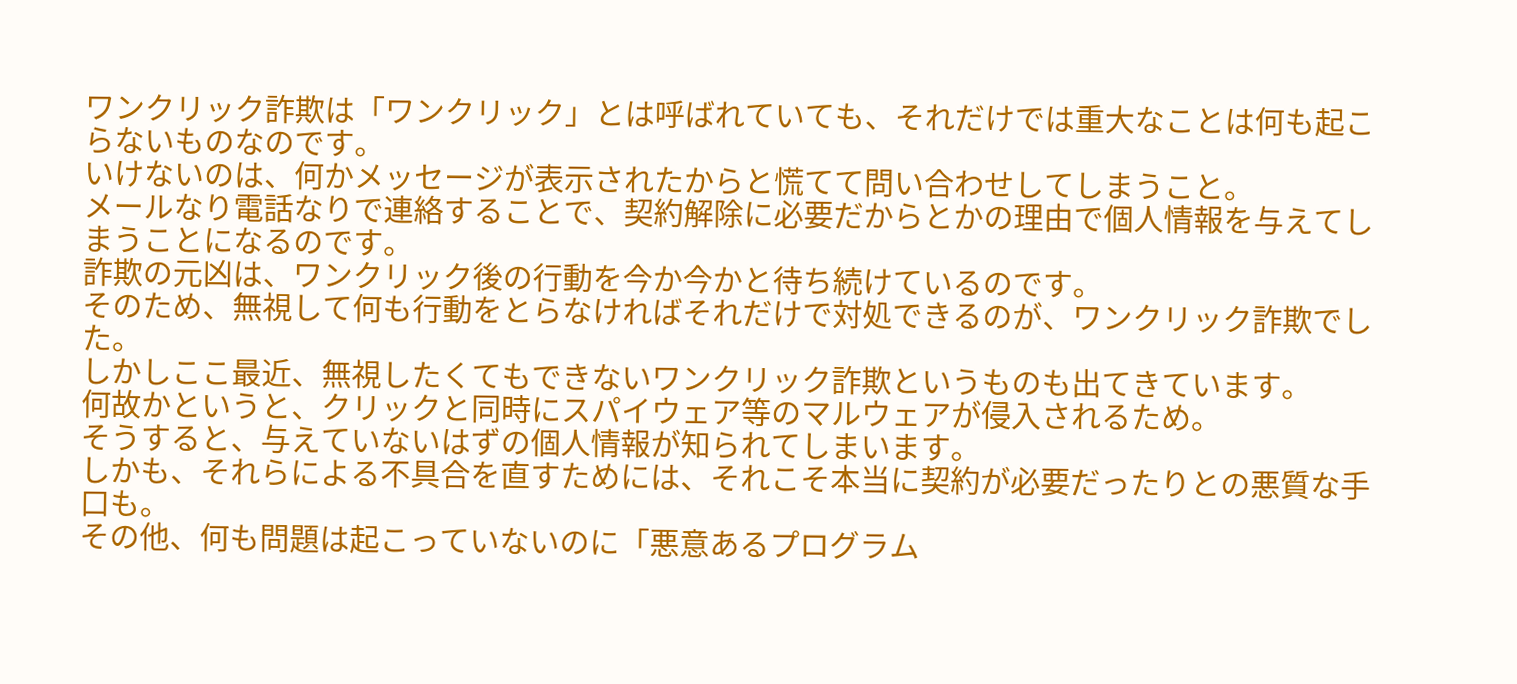ワンクリック詐欺は「ワンクリック」とは呼ばれていても、それだけでは重大なことは何も起こらないものなのです。
いけないのは、何かメッセージが表示されたからと慌てて問い合わせしてしまうこと。
メールなり電話なりで連絡することで、契約解除に必要だからとかの理由で個人情報を与えてしまうことになるのです。
詐欺の元凶は、ワンクリック後の行動を今か今かと待ち続けているのです。
そのため、無視して何も行動をとらなければそれだけで対処できるのが、ワンクリック詐欺でした。
しかしここ最近、無視したくてもできないワンクリック詐欺というものも出てきています。
何故かというと、クリックと同時にスパイウェア等のマルウェアが侵入されるため。
そうすると、与えていないはずの個人情報が知られてしまいます。
しかも、それらによる不具合を直すためには、それこそ本当に契約が必要だったりとの悪質な手口も。
その他、何も問題は起こっていないのに「悪意あるプログラム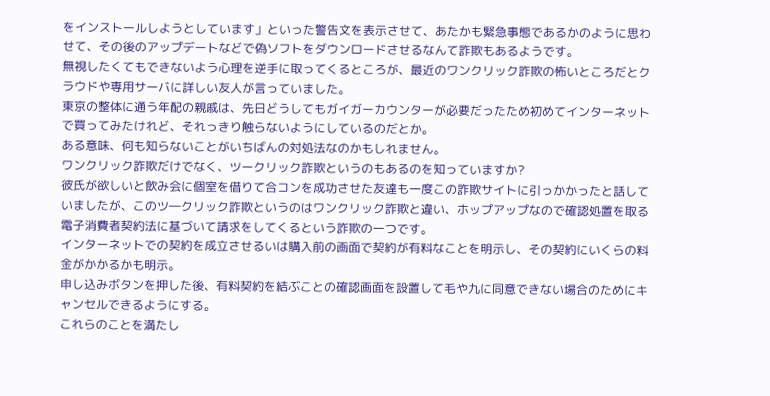をインストールしようとしています」といった警告文を表示させて、あたかも緊急事態であるかのように思わせて、その後のアップデートなどで偽ソフトをダウンロードさせるなんて詐欺もあるようです。
無視したくてもできないよう心理を逆手に取ってくるところが、最近のワンクリック詐欺の怖いところだとクラウドや専用サーバに詳しい友人が言っていました。
東京の整体に通う年配の親戚は、先日どうしてもガイガーカウンターが必要だったため初めてインターネットで買ってみたけれど、それっきり触らないようにしているのだとか。
ある意味、何も知らないことがいちばんの対処法なのかもしれません。
ワンクリック詐欺だけでなく、ツークリック詐欺というのもあるのを知っていますか?
彼氏が欲しいと飲み会に個室を借りて合コンを成功させた友達も一度この詐欺サイトに引っかかったと話していましたが、このツ―クリック詐欺というのはワンクリック詐欺と違い、ホップアップなので確認処置を取る電子消費者契約法に基づいて請求をしてくるという詐欺の一つです。
インターネットでの契約を成立させるいは購入前の画面で契約が有料なことを明示し、その契約にいくらの料金がかかるかも明示。
申し込みボタンを押した後、有料契約を結ぶことの確認画面を設置して毛や九に同意できない場合のためにキャンセルできるようにする。
これらのことを満たし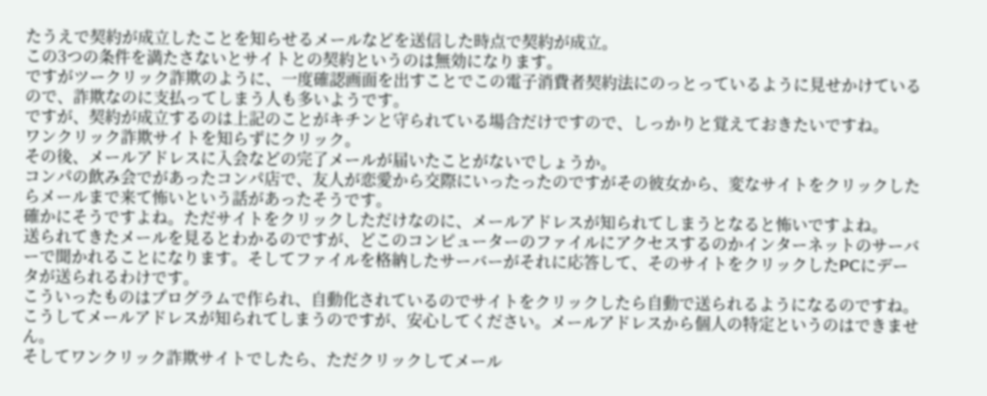たうえで契約が成立したことを知らせるメールなどを送信した時点で契約が成立。
この3つの条件を満たさないとサイトとの契約というのは無効になります。
ですがツークリック詐欺のように、一度確認画面を出すことでこの電子消費者契約法にのっとっているように見せかけているので、詐欺なのに支払ってしまう人も多いようです。
ですが、契約が成立するのは上記のことがキチンと守られている場合だけですので、しっかりと覚えておきたいですね。
ワンクリック詐欺サイトを知らずにクリック。
その後、メールアドレスに入会などの完了メールが届いたことがないでしょうか。
コンパの飲み会でがあったコンパ店で、友人が恋愛から交際にいったったのですがその彼女から、変なサイトをクリックしたらメールまで来て怖いという話があったそうです。
確かにそうですよね。ただサイトをクリックしただけなのに、メールアドレスが知られてしまうとなると怖いですよね。
送られてきたメールを見るとわかるのですが、どこのコンピューターのファイルにアクセスするのかインターネットのサーバーで聞かれることになります。そしてファイルを格納したサーバーがそれに応答して、そのサイトをクリックしたPCにデータが送られるわけです。
こういったものはプログラムで作られ、自動化されているのでサイトをクリックしたら自動で送られるようになるのですね。
こうしてメールアドレスが知られてしまうのですが、安心してください。メールアドレスから個人の特定というのはできません。
そしてワンクリック詐欺サイトでしたら、ただクリックしてメール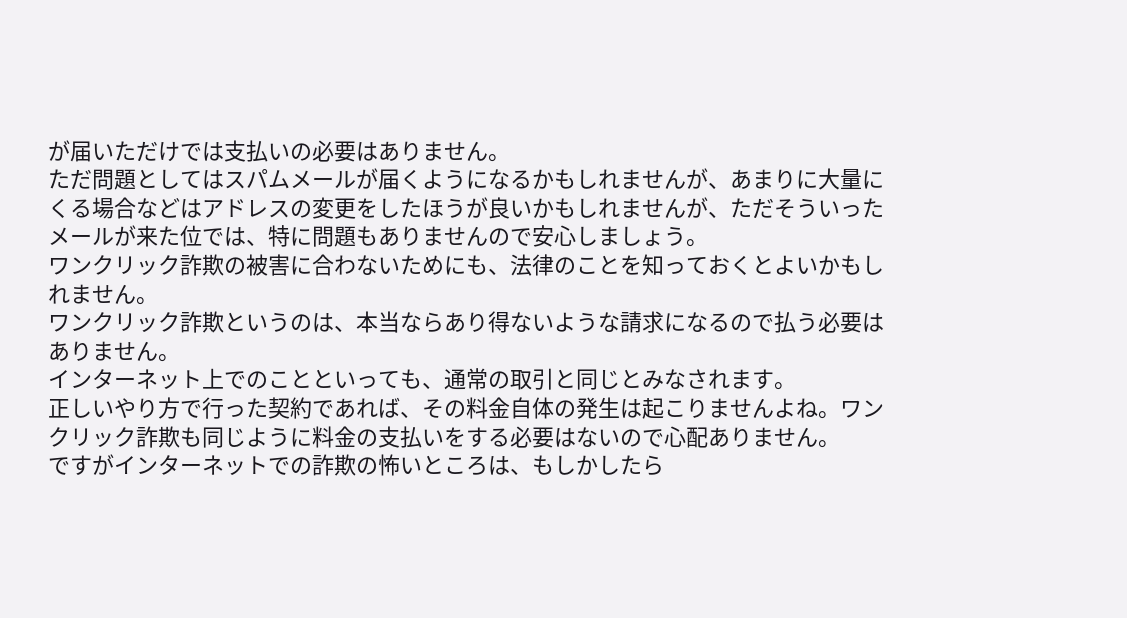が届いただけでは支払いの必要はありません。
ただ問題としてはスパムメールが届くようになるかもしれませんが、あまりに大量にくる場合などはアドレスの変更をしたほうが良いかもしれませんが、ただそういったメールが来た位では、特に問題もありませんので安心しましょう。
ワンクリック詐欺の被害に合わないためにも、法律のことを知っておくとよいかもしれません。
ワンクリック詐欺というのは、本当ならあり得ないような請求になるので払う必要はありません。
インターネット上でのことといっても、通常の取引と同じとみなされます。
正しいやり方で行った契約であれば、その料金自体の発生は起こりませんよね。ワンクリック詐欺も同じように料金の支払いをする必要はないので心配ありません。
ですがインターネットでの詐欺の怖いところは、もしかしたら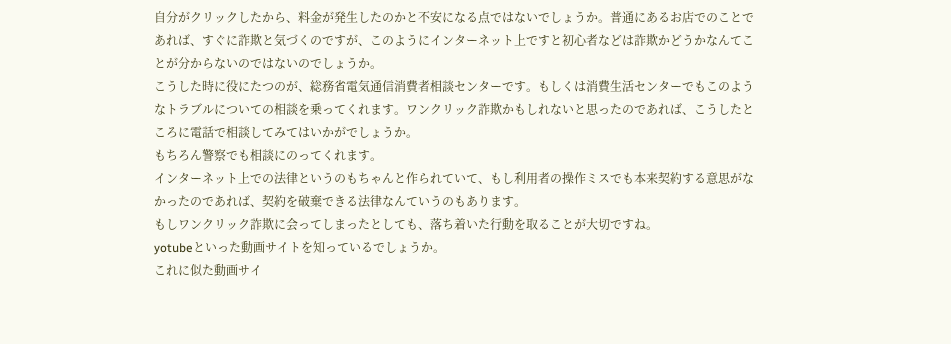自分がクリックしたから、料金が発生したのかと不安になる点ではないでしょうか。普通にあるお店でのことであれば、すぐに詐欺と気づくのですが、このようにインターネット上ですと初心者などは詐欺かどうかなんてことが分からないのではないのでしょうか。
こうした時に役にたつのが、総務省電気通信消費者相談センターです。もしくは消費生活センターでもこのようなトラブルについての相談を乗ってくれます。ワンクリック詐欺かもしれないと思ったのであれば、こうしたところに電話で相談してみてはいかがでしょうか。
もちろん警察でも相談にのってくれます。
インターネット上での法律というのもちゃんと作られていて、もし利用者の操作ミスでも本来契約する意思がなかったのであれば、契約を破棄できる法律なんていうのもあります。
もしワンクリック詐欺に会ってしまったとしても、落ち着いた行動を取ることが大切ですね。
yotubeといった動画サイトを知っているでしょうか。
これに似た動画サイ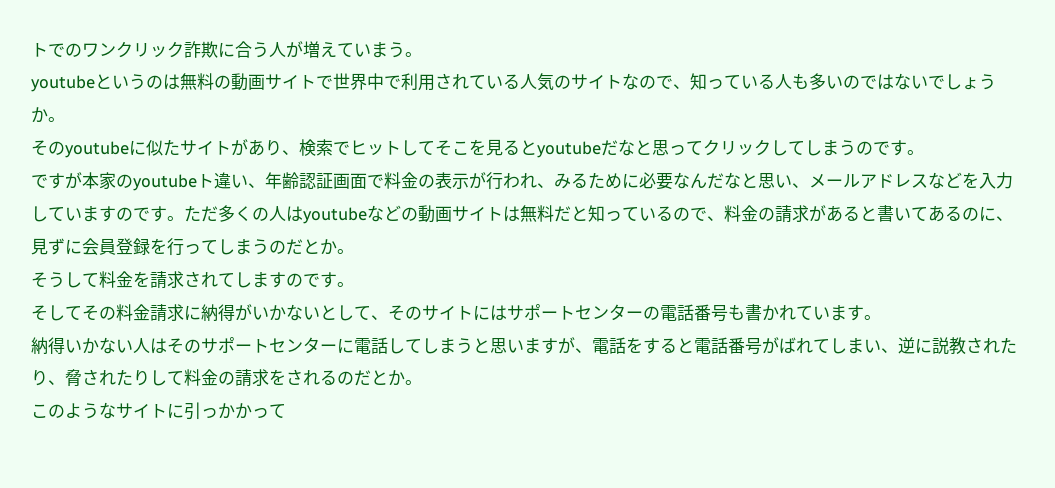トでのワンクリック詐欺に合う人が増えていまう。
youtubeというのは無料の動画サイトで世界中で利用されている人気のサイトなので、知っている人も多いのではないでしょうか。
そのyoutubeに似たサイトがあり、検索でヒットしてそこを見るとyoutubeだなと思ってクリックしてしまうのです。
ですが本家のyoutubeト違い、年齢認証画面で料金の表示が行われ、みるために必要なんだなと思い、メールアドレスなどを入力していますのです。ただ多くの人はyoutubeなどの動画サイトは無料だと知っているので、料金の請求があると書いてあるのに、見ずに会員登録を行ってしまうのだとか。
そうして料金を請求されてしますのです。
そしてその料金請求に納得がいかないとして、そのサイトにはサポートセンターの電話番号も書かれています。
納得いかない人はそのサポートセンターに電話してしまうと思いますが、電話をすると電話番号がばれてしまい、逆に説教されたり、脅されたりして料金の請求をされるのだとか。
このようなサイトに引っかかって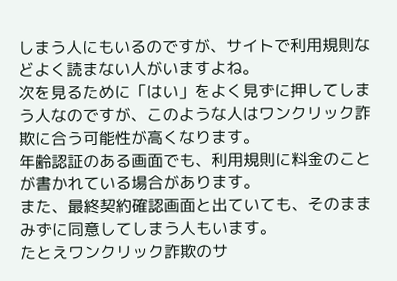しまう人にもいるのですが、サイトで利用規則などよく読まない人がいますよね。
次を見るために「はい」をよく見ずに押してしまう人なのですが、このような人はワンクリック詐欺に合う可能性が高くなります。
年齢認証のある画面でも、利用規則に料金のことが書かれている場合があります。
また、最終契約確認画面と出ていても、そのままみずに同意してしまう人もいます。
たとえワンクリック詐欺のサ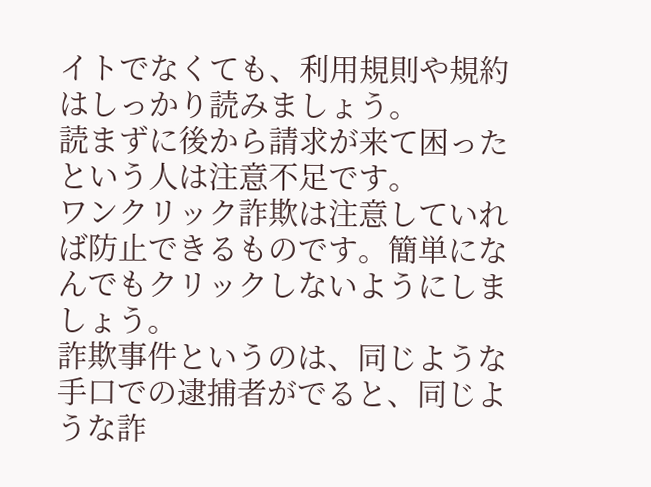イトでなくても、利用規則や規約はしっかり読みましょう。
読まずに後から請求が来て困ったという人は注意不足です。
ワンクリック詐欺は注意していれば防止できるものです。簡単になんでもクリックしないようにしましょう。
詐欺事件というのは、同じような手口での逮捕者がでると、同じような詐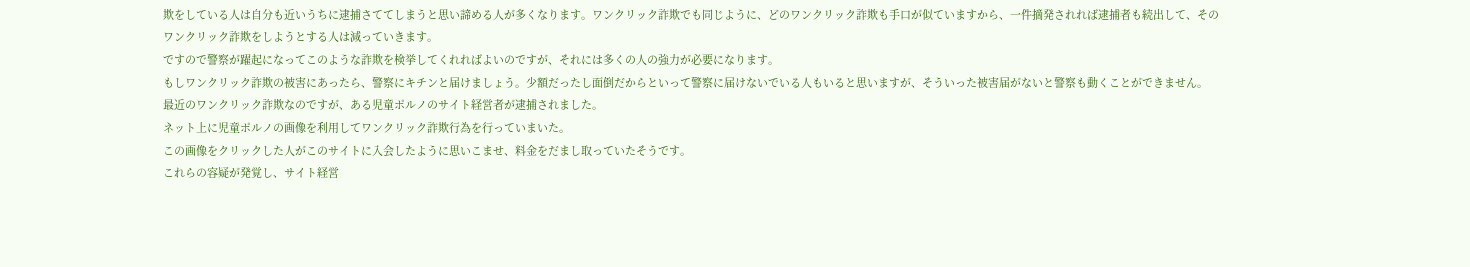欺をしている人は自分も近いうちに逮捕さててしまうと思い諦める人が多くなります。ワンクリック詐欺でも同じように、どのワンクリック詐欺も手口が似ていますから、一件摘発されれば逮捕者も続出して、そのワンクリック詐欺をしようとする人は減っていきます。
ですので警察が躍起になってこのような詐欺を検挙してくれればよいのですが、それには多くの人の強力が必要になります。
もしワンクリック詐欺の被害にあったら、警察にキチンと届けましょう。少額だったし面倒だからといって警察に届けないでいる人もいると思いますが、そういった被害届がないと警察も動くことができません。
最近のワンクリック詐欺なのですが、ある児童ポルノのサイト経営者が逮捕されました。
ネット上に児童ポルノの画像を利用してワンクリック詐欺行為を行っていまいた。
この画像をクリックした人がこのサイトに入会したように思いこませ、料金をだまし取っていたそうです。
これらの容疑が発覚し、サイト経営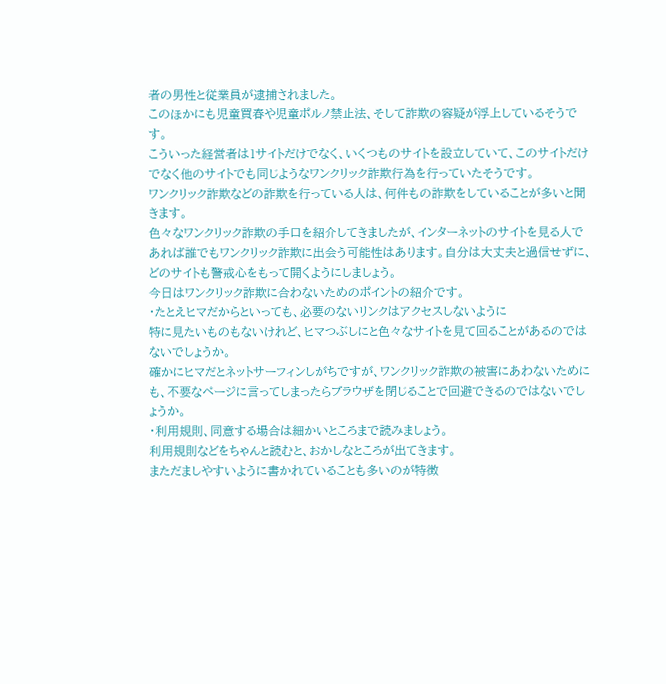者の男性と従業員が逮捕されました。
このほかにも児童買春や児童ポルノ禁止法、そして詐欺の容疑が浮上しているそうです。
こういった経営者は1サイトだけでなく、いくつものサイトを設立していて、このサイトだけでなく他のサイトでも同じようなワンクリック詐欺行為を行っていたそうです。
ワンクリック詐欺などの詐欺を行っている人は、何件もの詐欺をしていることが多いと聞きます。
色々なワンクリック詐欺の手口を紹介してきましたが、インターネットのサイトを見る人であれば誰でもワンクリック詐欺に出会う可能性はあります。自分は大丈夫と過信せずに、どのサイトも警戒心をもって開くようにしましょう。
今日はワンクリック詐欺に合わないためのポイントの紹介です。
・たとえヒマだからといっても、必要のないリンクはアクセスしないように
特に見たいものもないけれど、ヒマつぶしにと色々なサイトを見て回ることがあるのではないでしょうか。
確かにヒマだとネットサーフィンしがちですが、ワンクリック詐欺の被害にあわないためにも、不要なページに言ってしまったらブラウザを閉じることで回避できるのではないでしょうか。
・利用規則、同意する場合は細かいところまで読みましょう。
利用規則などをちゃんと読むと、おかしなところが出てきます。
まただましやすいように書かれていることも多いのが特徴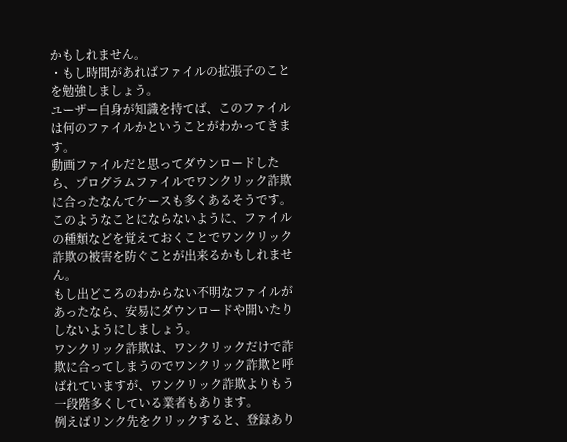かもしれません。
・もし時間があればファイルの拡張子のことを勉強しましょう。
ユーザー自身が知識を持てば、このファイルは何のファイルかということがわかってきます。
動画ファイルだと思ってダウンロードしたら、プログラムファイルでワンクリック詐欺に合ったなんてケースも多くあるそうです。
このようなことにならないように、ファイルの種類などを覚えておくことでワンクリック詐欺の被害を防ぐことが出来るかもしれません。
もし出どころのわからない不明なファイルがあったなら、安易にダウンロードや開いたりしないようにしましょう。
ワンクリック詐欺は、ワンクリックだけで詐欺に合ってしまうのでワンクリック詐欺と呼ばれていますが、ワンクリック詐欺よりもう一段階多くしている業者もあります。
例えばリンク先をクリックすると、登録あり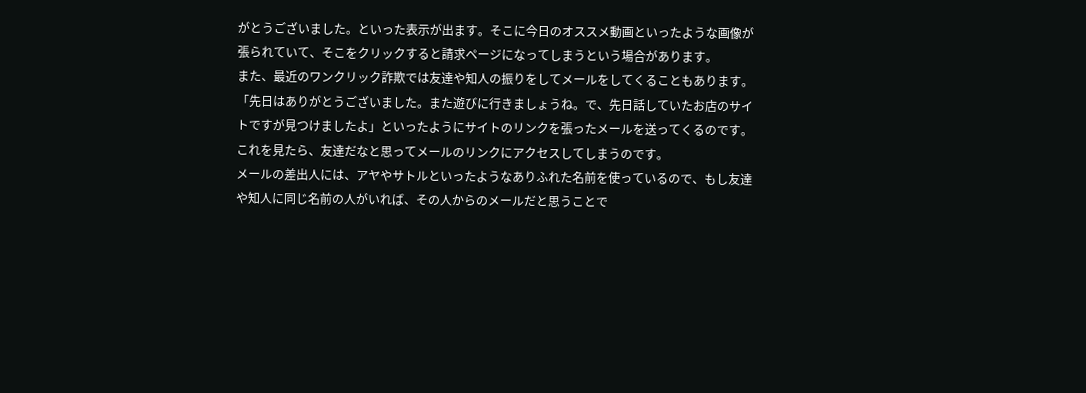がとうございました。といった表示が出ます。そこに今日のオススメ動画といったような画像が張られていて、そこをクリックすると請求ページになってしまうという場合があります。
また、最近のワンクリック詐欺では友達や知人の振りをしてメールをしてくることもあります。
「先日はありがとうございました。また遊びに行きましょうね。で、先日話していたお店のサイトですが見つけましたよ」といったようにサイトのリンクを張ったメールを送ってくるのです。
これを見たら、友達だなと思ってメールのリンクにアクセスしてしまうのです。
メールの差出人には、アヤやサトルといったようなありふれた名前を使っているので、もし友達や知人に同じ名前の人がいれば、その人からのメールだと思うことで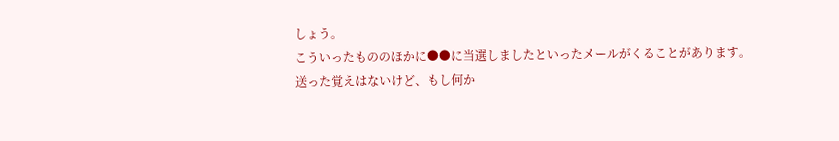しょう。
こういったもののほかに●●に当選しましたといったメールがくることがあります。
送った覚えはないけど、もし何か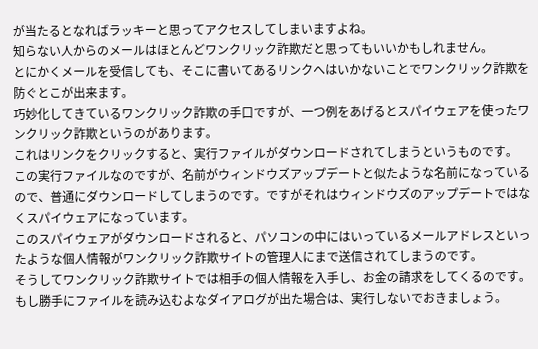が当たるとなればラッキーと思ってアクセスしてしまいますよね。
知らない人からのメールはほとんどワンクリック詐欺だと思ってもいいかもしれません。
とにかくメールを受信しても、そこに書いてあるリンクへはいかないことでワンクリック詐欺を防ぐとこが出来ます。
巧妙化してきているワンクリック詐欺の手口ですが、一つ例をあげるとスパイウェアを使ったワンクリック詐欺というのがあります。
これはリンクをクリックすると、実行ファイルがダウンロードされてしまうというものです。
この実行ファイルなのですが、名前がウィンドウズアップデートと似たような名前になっているので、普通にダウンロードしてしまうのです。ですがそれはウィンドウズのアップデートではなくスパイウェアになっています。
このスパイウェアがダウンロードされると、パソコンの中にはいっているメールアドレスといったような個人情報がワンクリック詐欺サイトの管理人にまで送信されてしまうのです。
そうしてワンクリック詐欺サイトでは相手の個人情報を入手し、お金の請求をしてくるのです。
もし勝手にファイルを読み込むよなダイアログが出た場合は、実行しないでおきましょう。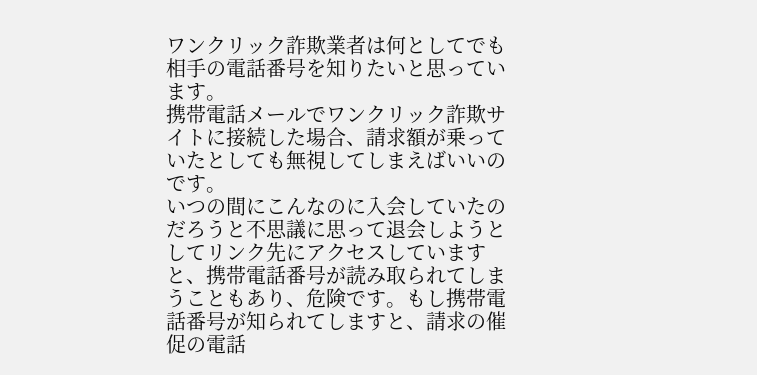ワンクリック詐欺業者は何としてでも相手の電話番号を知りたいと思っています。
携帯電話メールでワンクリック詐欺サイトに接続した場合、請求額が乗っていたとしても無視してしまえばいいのです。
いつの間にこんなのに入会していたのだろうと不思議に思って退会しようとしてリンク先にアクセスしていますと、携帯電話番号が読み取られてしまうこともあり、危険です。もし携帯電話番号が知られてしますと、請求の催促の電話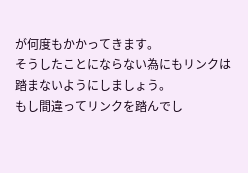が何度もかかってきます。
そうしたことにならない為にもリンクは踏まないようにしましょう。
もし間違ってリンクを踏んでし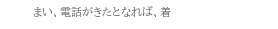まい、電話がきたとなれば、着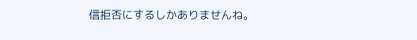信拒否にするしかありませんね。